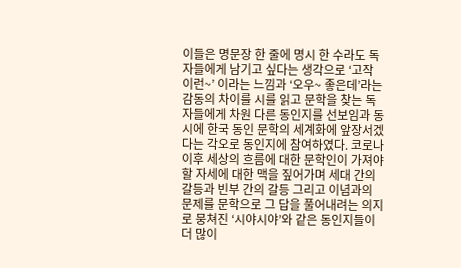이들은 명문장 한 줄에 명시 한 수라도 독자들에게 남기고 싶다는 생각으로 ‘고작 이런~’ 이라는 느낌과 ‘오우~ 좋은데’라는 감동의 차이를 시를 읽고 문학을 찾는 독자들에게 차원 다른 동인지를 선보임과 동시에 한국 동인 문학의 세계화에 앞장서겠다는 각오로 동인지에 참여하였다. 코로나 이후 세상의 흐름에 대한 문학인이 가져야 할 자세에 대한 맥을 짚어가며 세대 간의 갈등과 빈부 간의 갈등 그리고 이념과의 문제를 문학으로 그 답을 풀어내려는 의지로 뭉쳐진 ‘시야시야’와 같은 동인지들이 더 많이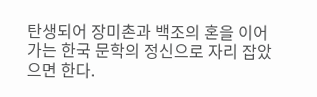탄생되어 장미촌과 백조의 혼을 이어가는 한국 문학의 정신으로 자리 잡았으면 한다.